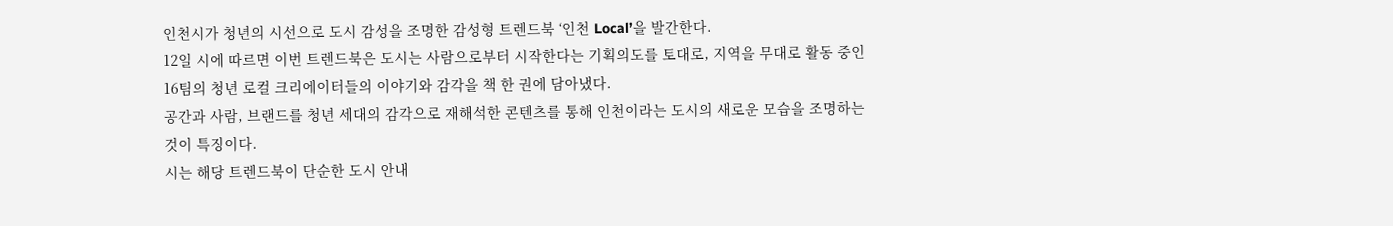인천시가 청년의 시선으로 도시 감성을 조명한 감성형 트렌드북 ‘인천 Local’을 발간한다.
12일 시에 따르면 이번 트렌드북은 도시는 사람으로부터 시작한다는 기획의도를 토대로, 지역을 무대로 활동 중인 16팀의 청년 로컬 크리에이터들의 이야기와 감각을 책 한 권에 담아냈다.
공간과 사람, 브랜드를 청년 세대의 감각으로 재해석한 콘텐츠를 통해 인천이라는 도시의 새로운 모습을 조명하는 것이 특징이다.
시는 해당 트렌드북이 단순한 도시 안내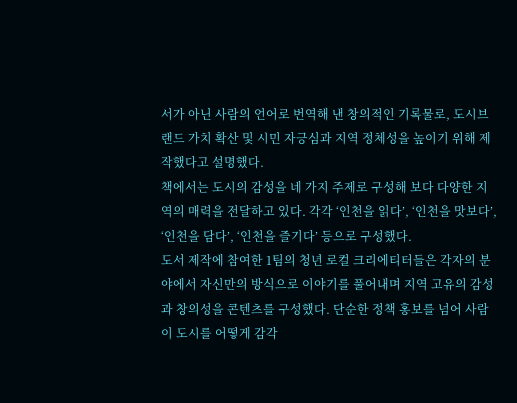서가 아닌 사람의 언어로 번역해 낸 창의적인 기록물로, 도시브랜드 가치 확산 및 시민 자긍심과 지역 정체성을 높이기 위해 제작했다고 설명했다.
책에서는 도시의 감성을 네 가지 주제로 구성해 보다 다양한 지역의 매력을 전달하고 있다. 각각 ‘인천을 읽다’, ‘인천을 맛보다’, ‘인천을 담다’, ‘인천을 즐기다’ 등으로 구성했다.
도서 제작에 참여한 1팀의 청년 로컬 크리에티터들은 각자의 분야에서 자신만의 방식으로 이야기를 풀어내며 지역 고유의 감성과 창의성을 콘텐츠를 구성했다. 단순한 정책 홍보를 넘어 사람이 도시를 어떻게 감각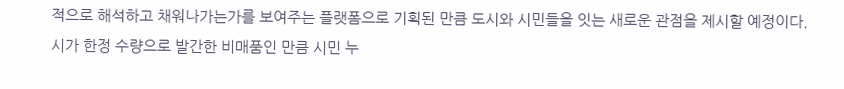적으로 해석하고 채워나가는가를 보여주는 플랫폼으로 기획된 만큼 도시와 시민들을 잇는 새로운 관점을 제시할 예정이다.
시가 한정 수량으로 발간한 비매품인 만큼 시민 누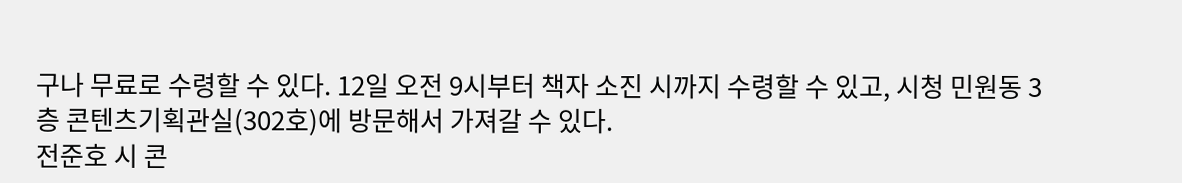구나 무료로 수령할 수 있다. 12일 오전 9시부터 책자 소진 시까지 수령할 수 있고, 시청 민원동 3층 콘텐츠기획관실(302호)에 방문해서 가져갈 수 있다.
전준호 시 콘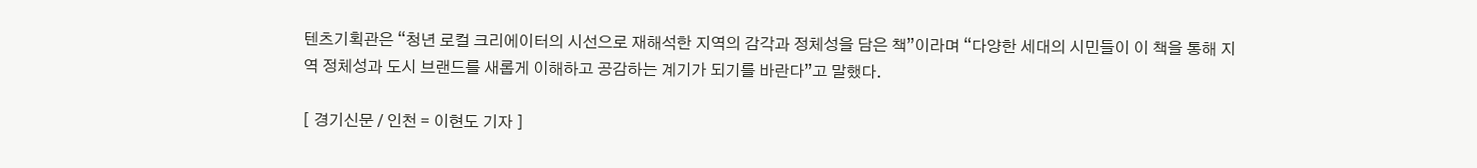텐츠기획관은 “청년 로컬 크리에이터의 시선으로 재해석한 지역의 감각과 정체성을 담은 책”이라며 “다양한 세대의 시민들이 이 책을 통해 지역 정체성과 도시 브랜드를 새롭게 이해하고 공감하는 계기가 되기를 바란다”고 말했다.

[ 경기신문 / 인천 = 이현도 기자 ]